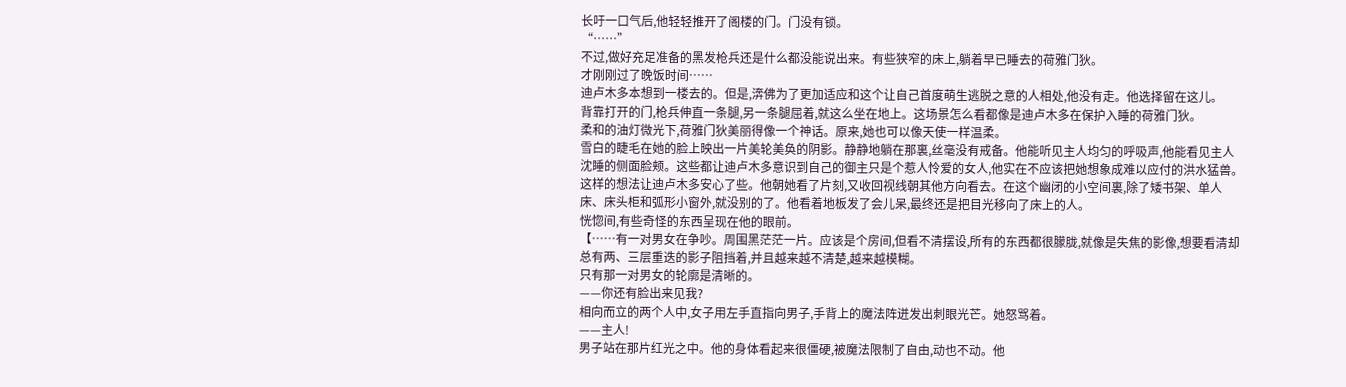长吁一口气后,他轻轻推开了阁楼的门。门没有锁。
“……”
不过,做好充足准备的黑发枪兵还是什么都没能说出来。有些狭窄的床上,躺着早已睡去的荷雅门狄。
才刚刚过了晚饭时间……
迪卢木多本想到一楼去的。但是,渀佛为了更加适应和这个让自己首度萌生逃脱之意的人相处,他没有走。他选择留在这儿。
背靠打开的门,枪兵伸直一条腿,另一条腿屈着,就这么坐在地上。这场景怎么看都像是迪卢木多在保护入睡的荷雅门狄。
柔和的油灯微光下,荷雅门狄美丽得像一个神话。原来,她也可以像天使一样温柔。
雪白的睫毛在她的脸上映出一片美轮美奂的阴影。静静地躺在那裏,丝毫没有戒备。他能听见主人均匀的呼吸声,他能看见主人沈睡的侧面脸颊。这些都让迪卢木多意识到自己的御主只是个惹人怜爱的女人,他实在不应该把她想象成难以应付的洪水猛兽。
这样的想法让迪卢木多安心了些。他朝她看了片刻,又收回视线朝其他方向看去。在这个幽闭的小空间裏,除了矮书架、单人床、床头柜和弧形小窗外,就没别的了。他看着地板发了会儿呆,最终还是把目光移向了床上的人。
恍惚间,有些奇怪的东西呈现在他的眼前。
【……有一对男女在争吵。周围黑茫茫一片。应该是个房间,但看不清摆设,所有的东西都很朦胧,就像是失焦的影像,想要看清却总有两、三层重迭的影子阻挡着,并且越来越不清楚,越来越模糊。
只有那一对男女的轮廓是清晰的。
——你还有脸出来见我?
相向而立的两个人中,女子用左手直指向男子,手背上的魔法阵迸发出刺眼光芒。她怒骂着。
——主人!
男子站在那片红光之中。他的身体看起来很僵硬,被魔法限制了自由,动也不动。他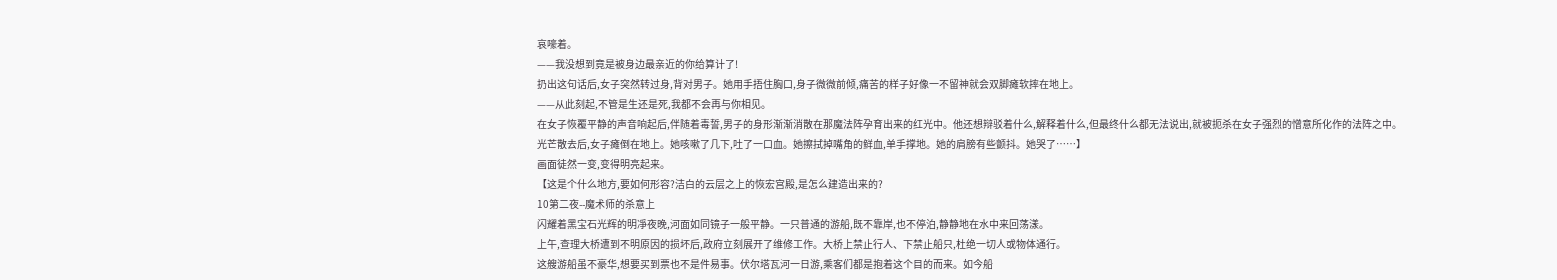哀嚎着。
——我没想到竟是被身边最亲近的你给算计了!
扔出这句话后,女子突然转过身,背对男子。她用手捂住胸口,身子微微前倾,痛苦的样子好像一不留神就会双脚瘫软摔在地上。
——从此刻起,不管是生还是死,我都不会再与你相见。
在女子恢覆平静的声音响起后,伴随着毒誓,男子的身形渐渐消散在那魔法阵孕育出来的红光中。他还想辩驳着什么,解释着什么,但最终什么都无法说出,就被扼杀在女子强烈的憎意所化作的法阵之中。
光芒散去后,女子瘫倒在地上。她咳嗽了几下,吐了一口血。她擦拭掉嘴角的鲜血,单手撑地。她的肩膀有些颤抖。她哭了……】
画面徒然一变,变得明亮起来。
【这是个什么地方,要如何形容?洁白的云层之上的恢宏宫殿,是怎么建造出来的?
10第二夜--魔术师的杀意上
闪耀着黑宝石光辉的明凈夜晚,河面如同镜子一般平静。一只普通的游船,既不靠岸,也不停泊,静静地在水中来回荡漾。
上午,查理大桥遭到不明原因的损坏后,政府立刻展开了维修工作。大桥上禁止行人、下禁止船只,杜绝一切人或物体通行。
这艘游船虽不豪华,想要买到票也不是件易事。伏尔塔瓦河一日游,乘客们都是抱着这个目的而来。如今船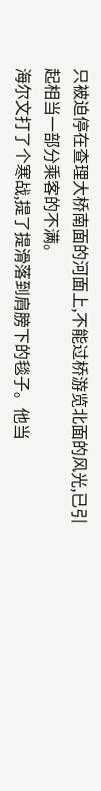只被迫停在查理大桥南面的河面上,不能过桥游览北面的风光,已引起相当一部分乘客的不满。
海尔文打了个寒战,提了提滑落到肩膀下的毯子。他当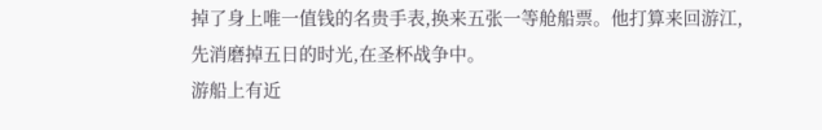掉了身上唯一值钱的名贵手表,换来五张一等舱船票。他打算来回游江,先消磨掉五日的时光,在圣杯战争中。
游船上有近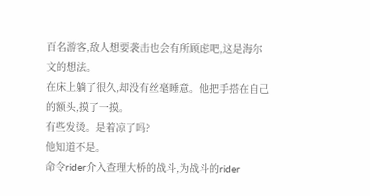百名游客,敌人想要袭击也会有所顾虑吧,这是海尔文的想法。
在床上躺了很久,却没有丝毫睡意。他把手搭在自己的额头,摸了一摸。
有些发烫。是着凉了吗?
他知道不是。
命令rider介入查理大桥的战斗,为战斗的rider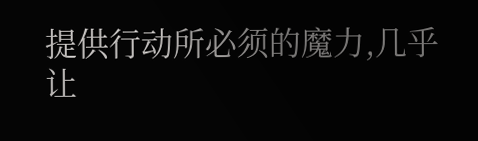提供行动所必须的魔力,几乎让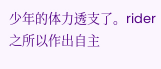少年的体力透支了。rider之所以作出自主